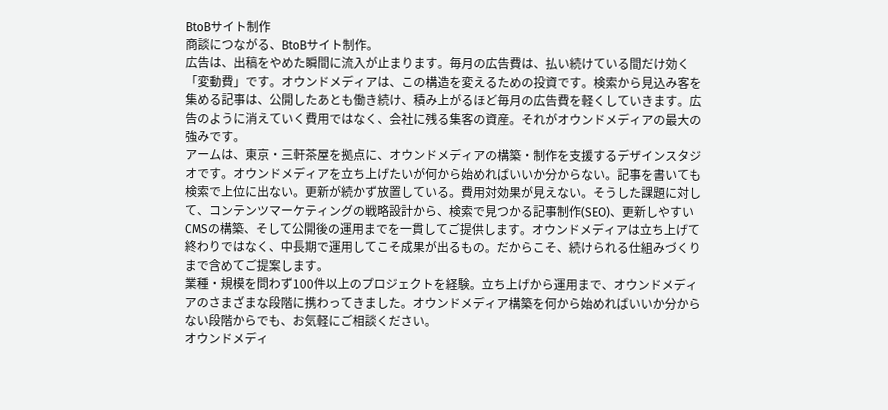BtoBサイト制作
商談につながる、BtoBサイト制作。
広告は、出稿をやめた瞬間に流入が止まります。毎月の広告費は、払い続けている間だけ効く「変動費」です。オウンドメディアは、この構造を変えるための投資です。検索から見込み客を集める記事は、公開したあとも働き続け、積み上がるほど毎月の広告費を軽くしていきます。広告のように消えていく費用ではなく、会社に残る集客の資産。それがオウンドメディアの最大の強みです。
アームは、東京・三軒茶屋を拠点に、オウンドメディアの構築・制作を支援するデザインスタジオです。オウンドメディアを立ち上げたいが何から始めればいいか分からない。記事を書いても検索で上位に出ない。更新が続かず放置している。費用対効果が見えない。そうした課題に対して、コンテンツマーケティングの戦略設計から、検索で見つかる記事制作(SEO)、更新しやすいCMSの構築、そして公開後の運用までを一貫してご提供します。オウンドメディアは立ち上げて終わりではなく、中長期で運用してこそ成果が出るもの。だからこそ、続けられる仕組みづくりまで含めてご提案します。
業種・規模を問わず100件以上のプロジェクトを経験。立ち上げから運用まで、オウンドメディアのさまざまな段階に携わってきました。オウンドメディア構築を何から始めればいいか分からない段階からでも、お気軽にご相談ください。
オウンドメディ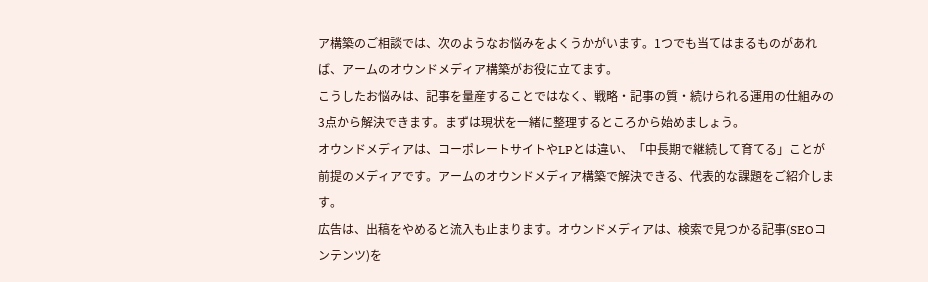ア構築のご相談では、次のようなお悩みをよくうかがいます。1つでも当てはまるものがあれば、アームのオウンドメディア構築がお役に立てます。
こうしたお悩みは、記事を量産することではなく、戦略・記事の質・続けられる運用の仕組みの3点から解決できます。まずは現状を一緒に整理するところから始めましょう。
オウンドメディアは、コーポレートサイトやLPとは違い、「中長期で継続して育てる」ことが前提のメディアです。アームのオウンドメディア構築で解決できる、代表的な課題をご紹介します。
広告は、出稿をやめると流入も止まります。オウンドメディアは、検索で見つかる記事(SEOコンテンツ)を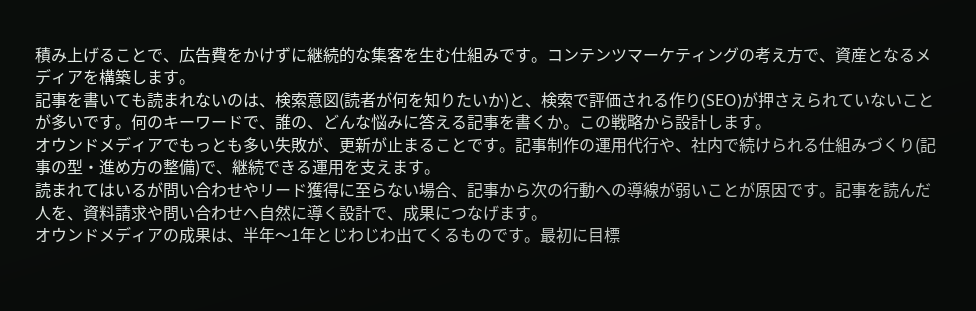積み上げることで、広告費をかけずに継続的な集客を生む仕組みです。コンテンツマーケティングの考え方で、資産となるメディアを構築します。
記事を書いても読まれないのは、検索意図(読者が何を知りたいか)と、検索で評価される作り(SEO)が押さえられていないことが多いです。何のキーワードで、誰の、どんな悩みに答える記事を書くか。この戦略から設計します。
オウンドメディアでもっとも多い失敗が、更新が止まることです。記事制作の運用代行や、社内で続けられる仕組みづくり(記事の型・進め方の整備)で、継続できる運用を支えます。
読まれてはいるが問い合わせやリード獲得に至らない場合、記事から次の行動への導線が弱いことが原因です。記事を読んだ人を、資料請求や問い合わせへ自然に導く設計で、成果につなげます。
オウンドメディアの成果は、半年〜1年とじわじわ出てくるものです。最初に目標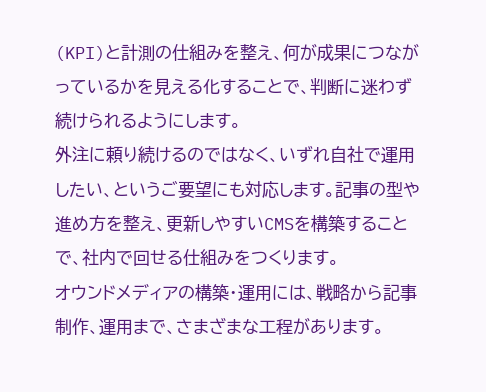(KPI)と計測の仕組みを整え、何が成果につながっているかを見える化することで、判断に迷わず続けられるようにします。
外注に頼り続けるのではなく、いずれ自社で運用したい、というご要望にも対応します。記事の型や進め方を整え、更新しやすいCMSを構築することで、社内で回せる仕組みをつくります。
オウンドメディアの構築・運用には、戦略から記事制作、運用まで、さまざまな工程があります。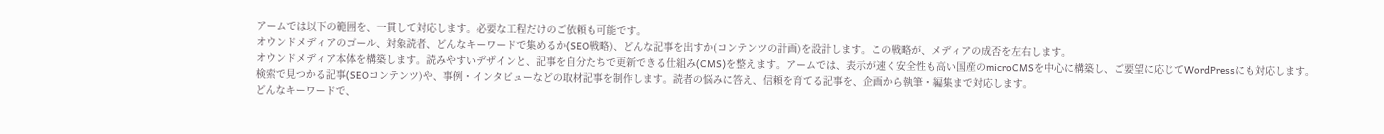アームでは以下の範囲を、一貫して対応します。必要な工程だけのご依頼も可能です。
オウンドメディアのゴール、対象読者、どんなキーワードで集めるか(SEO戦略)、どんな記事を出すか(コンテンツの計画)を設計します。この戦略が、メディアの成否を左右します。
オウンドメディア本体を構築します。読みやすいデザインと、記事を自分たちで更新できる仕組み(CMS)を整えます。アームでは、表示が速く安全性も高い国産のmicroCMSを中心に構築し、ご要望に応じてWordPressにも対応します。
検索で見つかる記事(SEOコンテンツ)や、事例・インタビューなどの取材記事を制作します。読者の悩みに答え、信頼を育てる記事を、企画から執筆・編集まで対応します。
どんなキーワードで、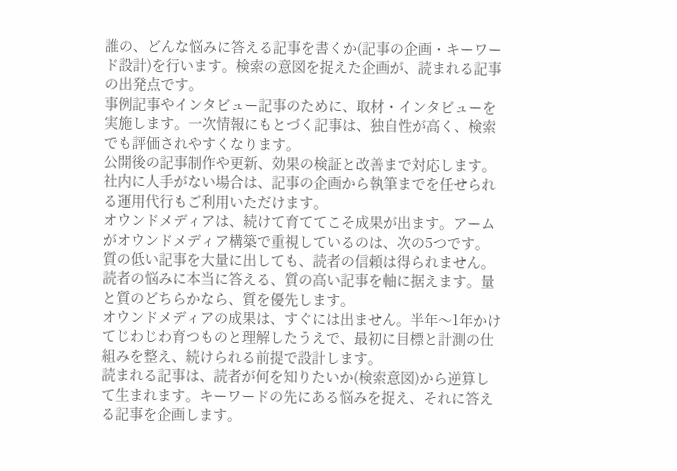誰の、どんな悩みに答える記事を書くか(記事の企画・キーワード設計)を行います。検索の意図を捉えた企画が、読まれる記事の出発点です。
事例記事やインタビュー記事のために、取材・インタビューを実施します。一次情報にもとづく記事は、独自性が高く、検索でも評価されやすくなります。
公開後の記事制作や更新、効果の検証と改善まで対応します。社内に人手がない場合は、記事の企画から執筆までを任せられる運用代行もご利用いただけます。
オウンドメディアは、続けて育ててこそ成果が出ます。アームがオウンドメディア構築で重視しているのは、次の5つです。
質の低い記事を大量に出しても、読者の信頼は得られません。読者の悩みに本当に答える、質の高い記事を軸に据えます。量と質のどちらかなら、質を優先します。
オウンドメディアの成果は、すぐには出ません。半年〜1年かけてじわじわ育つものと理解したうえで、最初に目標と計測の仕組みを整え、続けられる前提で設計します。
読まれる記事は、読者が何を知りたいか(検索意図)から逆算して生まれます。キーワードの先にある悩みを捉え、それに答える記事を企画します。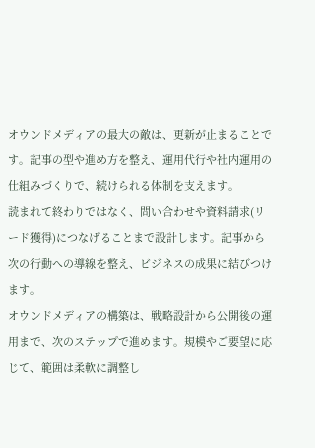オウンドメディアの最大の敵は、更新が止まることです。記事の型や進め方を整え、運用代行や社内運用の仕組みづくりで、続けられる体制を支えます。
読まれて終わりではなく、問い合わせや資料請求(リード獲得)につなげることまで設計します。記事から次の行動への導線を整え、ビジネスの成果に結びつけます。
オウンドメディアの構築は、戦略設計から公開後の運用まで、次のステップで進めます。規模やご要望に応じて、範囲は柔軟に調整し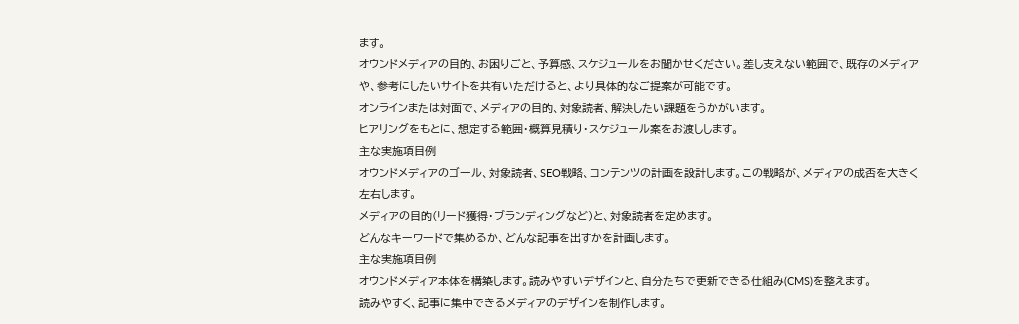ます。
オウンドメディアの目的、お困りごと、予算感、スケジュールをお聞かせください。差し支えない範囲で、既存のメディアや、参考にしたいサイトを共有いただけると、より具体的なご提案が可能です。
オンラインまたは対面で、メディアの目的、対象読者、解決したい課題をうかがいます。
ヒアリングをもとに、想定する範囲・概算見積り・スケジュール案をお渡しします。
主な実施項目例
オウンドメディアのゴール、対象読者、SEO戦略、コンテンツの計画を設計します。この戦略が、メディアの成否を大きく左右します。
メディアの目的(リード獲得・ブランディングなど)と、対象読者を定めます。
どんなキーワードで集めるか、どんな記事を出すかを計画します。
主な実施項目例
オウンドメディア本体を構築します。読みやすいデザインと、自分たちで更新できる仕組み(CMS)を整えます。
読みやすく、記事に集中できるメディアのデザインを制作します。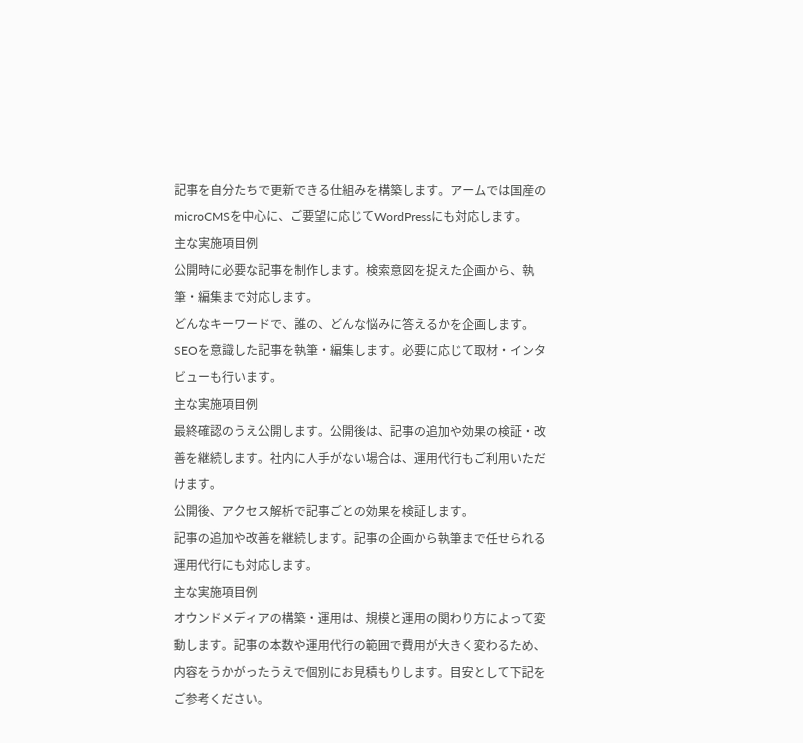記事を自分たちで更新できる仕組みを構築します。アームでは国産のmicroCMSを中心に、ご要望に応じてWordPressにも対応します。
主な実施項目例
公開時に必要な記事を制作します。検索意図を捉えた企画から、執筆・編集まで対応します。
どんなキーワードで、誰の、どんな悩みに答えるかを企画します。
SEOを意識した記事を執筆・編集します。必要に応じて取材・インタビューも行います。
主な実施項目例
最終確認のうえ公開します。公開後は、記事の追加や効果の検証・改善を継続します。社内に人手がない場合は、運用代行もご利用いただけます。
公開後、アクセス解析で記事ごとの効果を検証します。
記事の追加や改善を継続します。記事の企画から執筆まで任せられる運用代行にも対応します。
主な実施項目例
オウンドメディアの構築・運用は、規模と運用の関わり方によって変動します。記事の本数や運用代行の範囲で費用が大きく変わるため、内容をうかがったうえで個別にお見積もりします。目安として下記をご参考ください。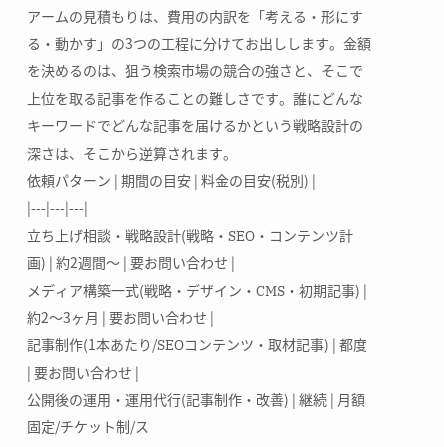アームの見積もりは、費用の内訳を「考える・形にする・動かす」の3つの工程に分けてお出しします。金額を決めるのは、狙う検索市場の競合の強さと、そこで上位を取る記事を作ることの難しさです。誰にどんなキーワードでどんな記事を届けるかという戦略設計の深さは、そこから逆算されます。
依頼パターン | 期間の目安 | 料金の目安(税別) |
|---|---|---|
立ち上げ相談・戦略設計(戦略・SEO・コンテンツ計画) | 約2週間〜 | 要お問い合わせ |
メディア構築一式(戦略・デザイン・CMS・初期記事) | 約2〜3ヶ月 | 要お問い合わせ |
記事制作(1本あたり/SEOコンテンツ・取材記事) | 都度 | 要お問い合わせ |
公開後の運用・運用代行(記事制作・改善) | 継続 | 月額固定/チケット制/ス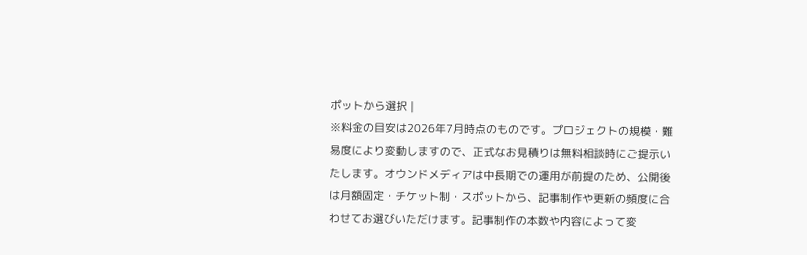ポットから選択 |
※料金の目安は2026年7月時点のものです。プロジェクトの規模・難易度により変動しますので、正式なお見積りは無料相談時にご提示いたします。オウンドメディアは中長期での運用が前提のため、公開後は月額固定・チケット制・スポットから、記事制作や更新の頻度に合わせてお選びいただけます。記事制作の本数や内容によって変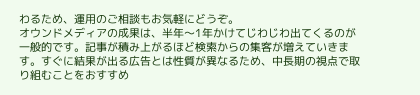わるため、運用のご相談もお気軽にどうぞ。
オウンドメディアの成果は、半年〜1年かけてじわじわ出てくるのが一般的です。記事が積み上がるほど検索からの集客が増えていきます。すぐに結果が出る広告とは性質が異なるため、中長期の視点で取り組むことをおすすめ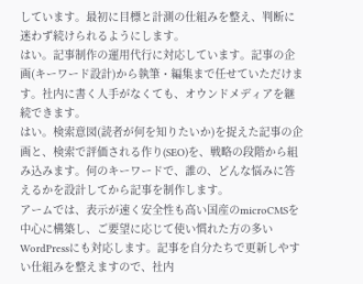しています。最初に目標と計測の仕組みを整え、判断に迷わず続けられるようにします。
はい。記事制作の運用代行に対応しています。記事の企画(キーワード設計)から執筆・編集まで任せていただけます。社内に書く人手がなくても、オウンドメディアを継続できます。
はい。検索意図(読者が何を知りたいか)を捉えた記事の企画と、検索で評価される作り(SEO)を、戦略の段階から組み込みます。何のキーワードで、誰の、どんな悩みに答えるかを設計してから記事を制作します。
アームでは、表示が速く安全性も高い国産のmicroCMSを中心に構築し、ご要望に応じて使い慣れた方の多いWordPressにも対応します。記事を自分たちで更新しやすい仕組みを整えますので、社内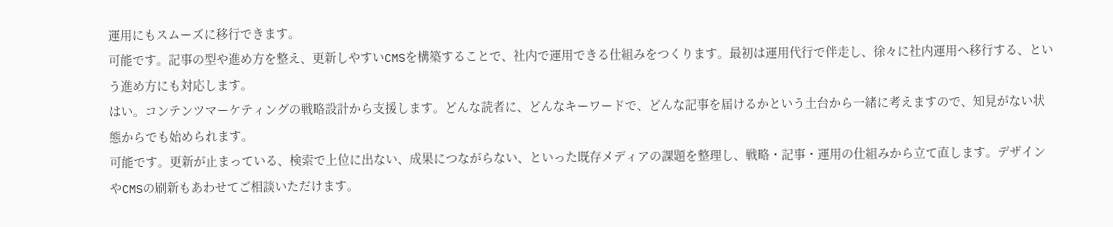運用にもスムーズに移行できます。
可能です。記事の型や進め方を整え、更新しやすいCMSを構築することで、社内で運用できる仕組みをつくります。最初は運用代行で伴走し、徐々に社内運用へ移行する、という進め方にも対応します。
はい。コンテンツマーケティングの戦略設計から支援します。どんな読者に、どんなキーワードで、どんな記事を届けるかという土台から一緒に考えますので、知見がない状態からでも始められます。
可能です。更新が止まっている、検索で上位に出ない、成果につながらない、といった既存メディアの課題を整理し、戦略・記事・運用の仕組みから立て直します。デザインやCMSの刷新もあわせてご相談いただけます。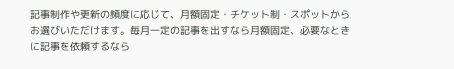記事制作や更新の頻度に応じて、月額固定・チケット制・スポットからお選びいただけます。毎月一定の記事を出すなら月額固定、必要なときに記事を依頼するなら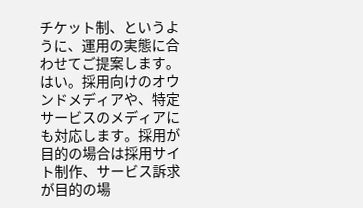チケット制、というように、運用の実態に合わせてご提案します。
はい。採用向けのオウンドメディアや、特定サービスのメディアにも対応します。採用が目的の場合は採用サイト制作、サービス訴求が目的の場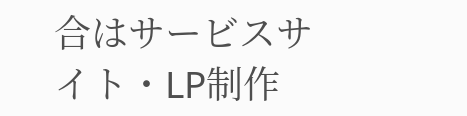合はサービスサイト・LP制作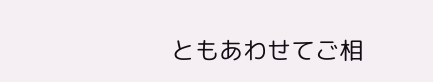ともあわせてご相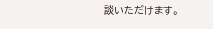談いただけます。